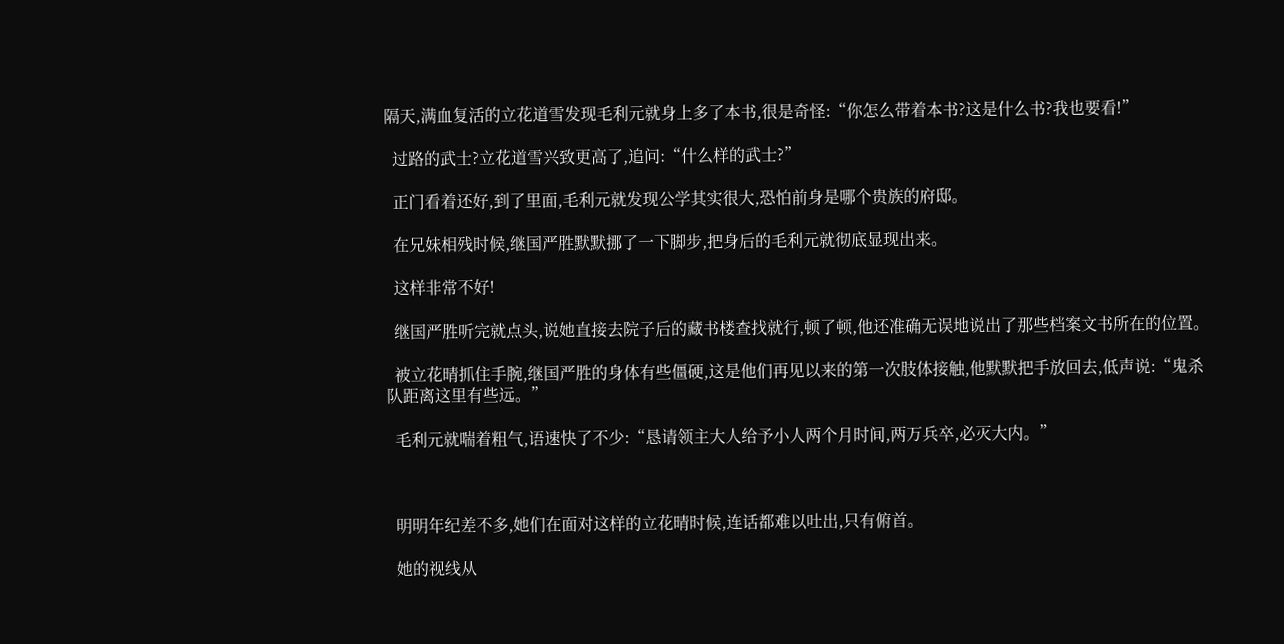隔天,满血复活的立花道雪发现毛利元就身上多了本书,很是奇怪:“你怎么带着本书?这是什么书?我也要看!”

  过路的武士?立花道雪兴致更高了,追问:“什么样的武士?”

  正门看着还好,到了里面,毛利元就发现公学其实很大,恐怕前身是哪个贵族的府邸。

  在兄妹相残时候,继国严胜默默挪了一下脚步,把身后的毛利元就彻底显现出来。

  这样非常不好!

  继国严胜听完就点头,说她直接去院子后的藏书楼查找就行,顿了顿,他还准确无误地说出了那些档案文书所在的位置。

  被立花晴抓住手腕,继国严胜的身体有些僵硬,这是他们再见以来的第一次肢体接触,他默默把手放回去,低声说:“鬼杀队距离这里有些远。”

  毛利元就喘着粗气,语速快了不少:“恳请领主大人给予小人两个月时间,两万兵卒,必灭大内。”



  明明年纪差不多,她们在面对这样的立花晴时候,连话都难以吐出,只有俯首。

  她的视线从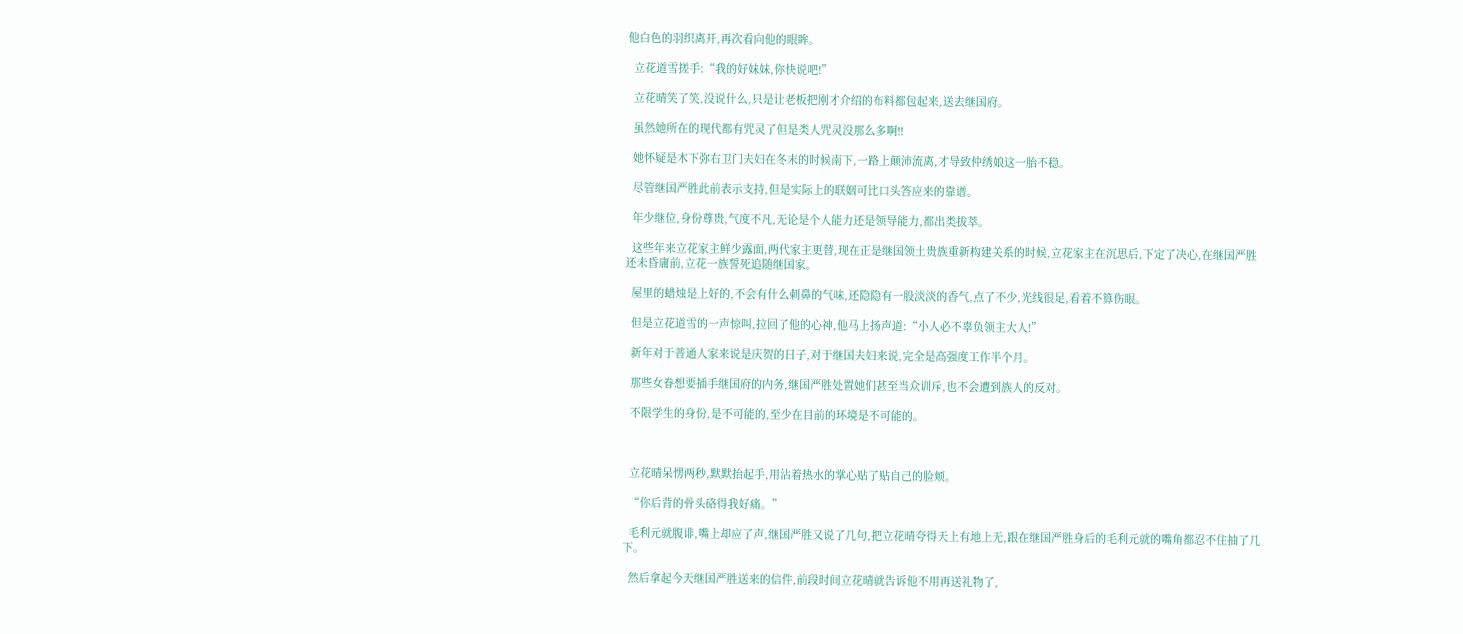他白色的羽织离开,再次看向他的眼眸。

  立花道雪搓手:“我的好妹妹,你快说吧!”

  立花晴笑了笑,没说什么,只是让老板把刚才介绍的布料都包起来,送去继国府。

  虽然她所在的现代都有咒灵了但是类人咒灵没那么多啊!!

  她怀疑是木下弥右卫门夫妇在冬末的时候南下,一路上颠沛流离,才导致仲绣娘这一胎不稳。

  尽管继国严胜此前表示支持,但是实际上的联姻可比口头答应来的靠谱。

  年少继位,身份尊贵,气度不凡,无论是个人能力还是领导能力,都出类拔萃。

  这些年来立花家主鲜少露面,两代家主更替,现在正是继国领土贵族重新构建关系的时候,立花家主在沉思后,下定了决心,在继国严胜还未昏庸前,立花一族誓死追随继国家。

  屋里的蜡烛是上好的,不会有什么刺鼻的气味,还隐隐有一股淡淡的香气,点了不少,光线很足,看着不算伤眼。

  但是立花道雪的一声惊叫,拉回了他的心神,他马上扬声道:“小人必不辜负领主大人!”

  新年对于普通人家来说是庆贺的日子,对于继国夫妇来说,完全是高强度工作半个月。

  那些女眷想要插手继国府的内务,继国严胜处置她们甚至当众训斥,也不会遭到族人的反对。

  不限学生的身份,是不可能的,至少在目前的环境是不可能的。



  立花晴呆愣两秒,默默抬起手,用沾着热水的掌心贴了贴自己的脸颊。

  “你后背的骨头硌得我好痛。”

  毛利元就腹诽,嘴上却应了声,继国严胜又说了几句,把立花晴夸得天上有地上无,跟在继国严胜身后的毛利元就的嘴角都忍不住抽了几下。

  然后拿起今天继国严胜送来的信件,前段时间立花晴就告诉他不用再送礼物了,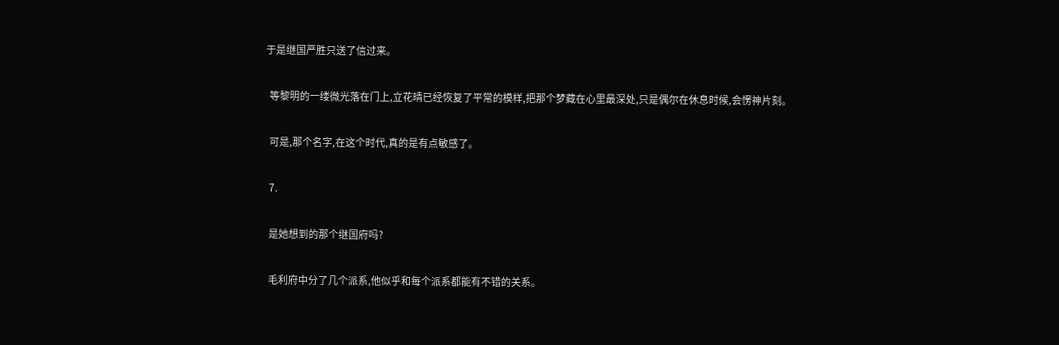于是继国严胜只送了信过来。

  等黎明的一缕微光落在门上,立花晴已经恢复了平常的模样,把那个梦藏在心里最深处,只是偶尔在休息时候,会愣神片刻。

  可是,那个名字,在这个时代,真的是有点敏感了。

  7.

  是她想到的那个继国府吗?

  毛利府中分了几个派系,他似乎和每个派系都能有不错的关系。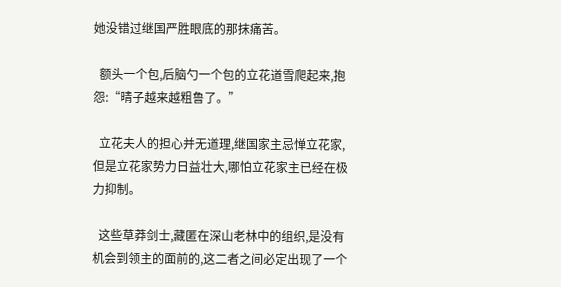她没错过继国严胜眼底的那抹痛苦。

  额头一个包,后脑勺一个包的立花道雪爬起来,抱怨:“晴子越来越粗鲁了。”

  立花夫人的担心并无道理,继国家主忌惮立花家,但是立花家势力日益壮大,哪怕立花家主已经在极力抑制。

  这些草莽剑士,藏匿在深山老林中的组织,是没有机会到领主的面前的,这二者之间必定出现了一个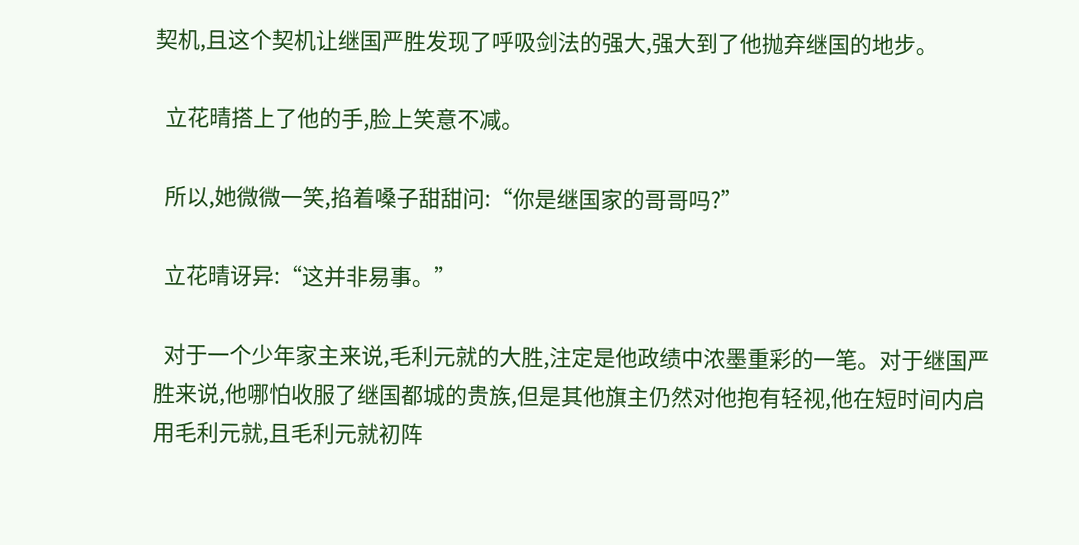契机,且这个契机让继国严胜发现了呼吸剑法的强大,强大到了他抛弃继国的地步。

  立花晴搭上了他的手,脸上笑意不减。

  所以,她微微一笑,掐着嗓子甜甜问:“你是继国家的哥哥吗?”

  立花晴讶异:“这并非易事。”

  对于一个少年家主来说,毛利元就的大胜,注定是他政绩中浓墨重彩的一笔。对于继国严胜来说,他哪怕收服了继国都城的贵族,但是其他旗主仍然对他抱有轻视,他在短时间内启用毛利元就,且毛利元就初阵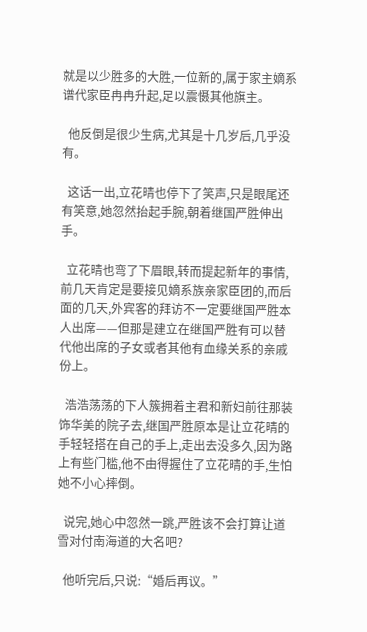就是以少胜多的大胜,一位新的,属于家主嫡系谱代家臣冉冉升起,足以震慑其他旗主。

  他反倒是很少生病,尤其是十几岁后,几乎没有。

  这话一出,立花晴也停下了笑声,只是眼尾还有笑意,她忽然抬起手腕,朝着继国严胜伸出手。

  立花晴也弯了下眉眼,转而提起新年的事情,前几天肯定是要接见嫡系族亲家臣团的,而后面的几天,外宾客的拜访不一定要继国严胜本人出席——但那是建立在继国严胜有可以替代他出席的子女或者其他有血缘关系的亲戚份上。

  浩浩荡荡的下人簇拥着主君和新妇前往那装饰华美的院子去,继国严胜原本是让立花晴的手轻轻搭在自己的手上,走出去没多久,因为路上有些门槛,他不由得握住了立花晴的手,生怕她不小心摔倒。

  说完,她心中忽然一跳,严胜该不会打算让道雪对付南海道的大名吧?

  他听完后,只说:“婚后再议。”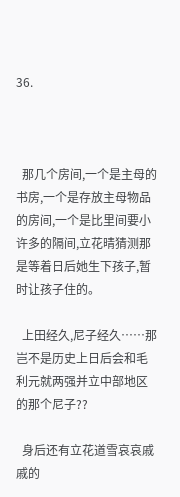36.



  那几个房间,一个是主母的书房,一个是存放主母物品的房间,一个是比里间要小许多的隔间,立花晴猜测那是等着日后她生下孩子,暂时让孩子住的。

  上田经久,尼子经久……那岂不是历史上日后会和毛利元就两强并立中部地区的那个尼子??

  身后还有立花道雪哀哀戚戚的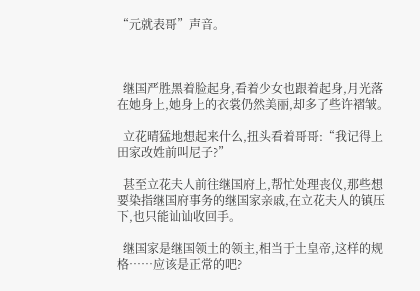“元就表哥”声音。



  继国严胜黑着脸起身,看着少女也跟着起身,月光落在她身上,她身上的衣裳仍然美丽,却多了些许褶皱。

  立花晴猛地想起来什么,扭头看着哥哥:“我记得上田家改姓前叫尼子?”

  甚至立花夫人前往继国府上,帮忙处理丧仪,那些想要染指继国府事务的继国家亲戚,在立花夫人的镇压下,也只能讪讪收回手。

  继国家是继国领土的领主,相当于土皇帝,这样的规格……应该是正常的吧?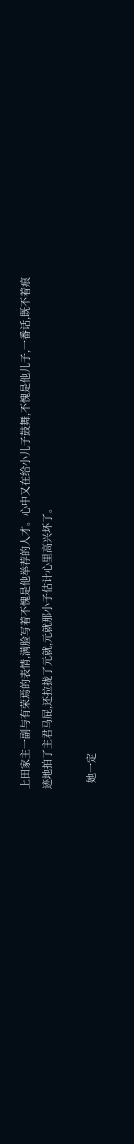上田家主一副与有荣焉的表情,满脸写着不愧是他举荐的人才。心中又在给小儿子鼓舞,不愧是他儿子,一番话,既不着痕迹地拍了主君马屁,还拉拢了元就,元就那小子估计心里高兴坏了。

  她一定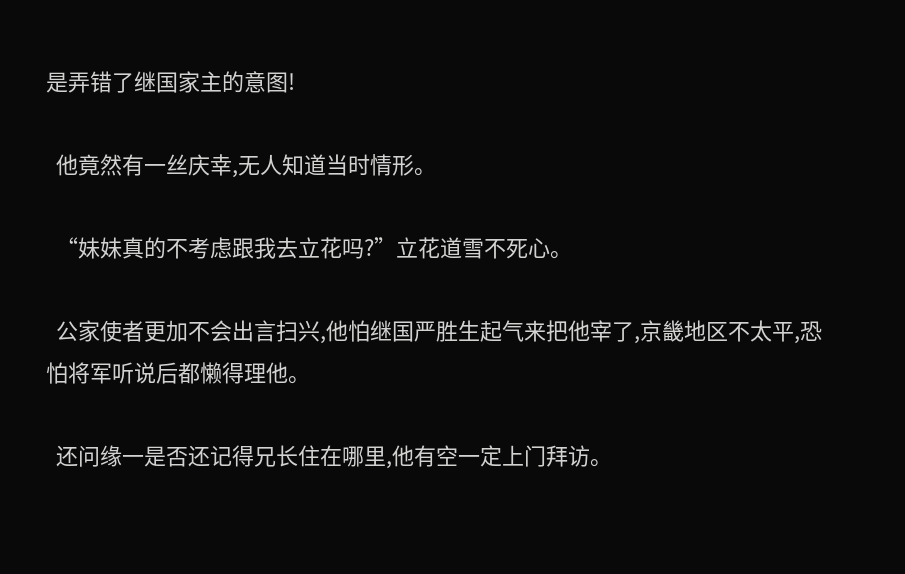是弄错了继国家主的意图!

  他竟然有一丝庆幸,无人知道当时情形。

  “妹妹真的不考虑跟我去立花吗?”立花道雪不死心。

  公家使者更加不会出言扫兴,他怕继国严胜生起气来把他宰了,京畿地区不太平,恐怕将军听说后都懒得理他。

  还问缘一是否还记得兄长住在哪里,他有空一定上门拜访。